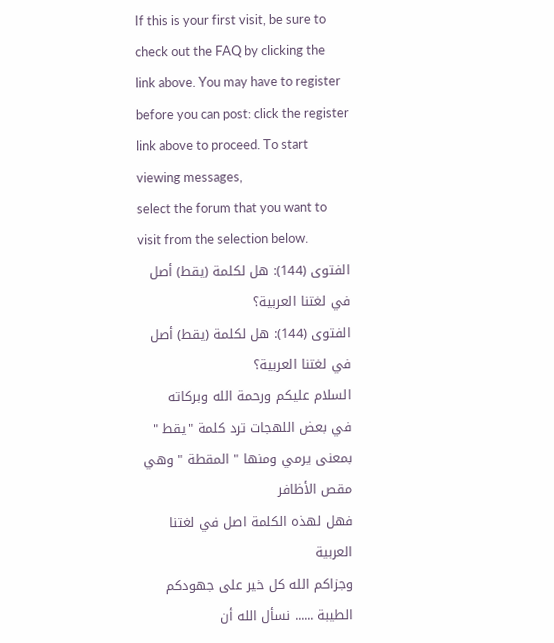If this is your first visit, be sure to
check out the FAQ by clicking the
link above. You may have to register
before you can post: click the register link above to proceed. To start viewing messages,
select the forum that you want to visit from the selection below.
الفتوى (144): هل لكلمة (يقط) أصل في لغتنا العربية؟
الفتوى (144): هل لكلمة (يقط) أصل في لغتنا العربية؟
السلام عليكم ورحمة الله وبركاته
في بعض اللهجات ترد كلمة "يقط " بمعنى يرمي ومنها " المقطة " وهي مقص الأظافر
فهل لهذه الكلمة اصل في لغتنا العربية
وجزاكم الله كل خير على جهودكم الطيبة ...... نسأل الله أن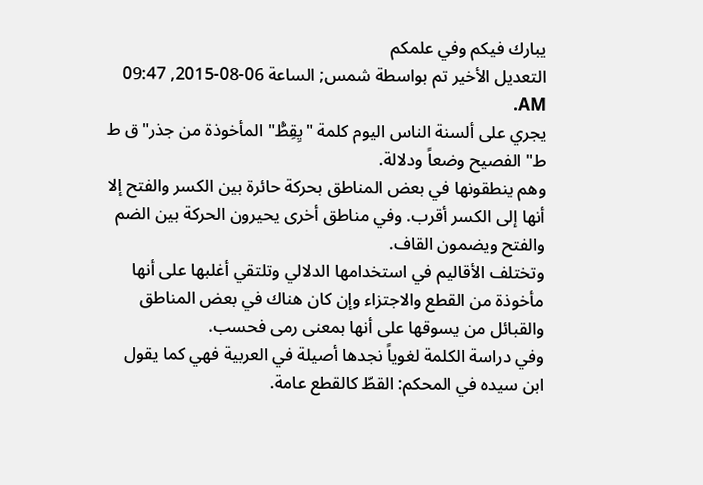يبارك فيكم وفي علمكم
التعديل الأخير تم بواسطة شمس; الساعة 06-08-2015, 09:47 AM.
يجري على ألسنة الناس اليوم كلمة "يِقِطّْ" المأخوذة من جذر"ق ط ط"الفصيح وضعاً ودلالة.
وهم ينطقونها في بعض المناطق بحركة حائرة بين الكسر والفتح إلا أنها إلى الكسر أقرب. وفي مناطق أخرى يحيرون الحركة بين الضم والفتح ويضمون القاف.
وتختلف الأقاليم في استخدامها الدلالي وتلتقي أغلبها على أنها مأخوذة من القطع والاجتزاء وإن كان هناك في بعض المناطق والقبائل من يسوقها على أنها بمعنى رمى فحسب.
وفي دراسة الكلمة لغوياً نجدها أصيلة في العربية فهي كما يقول ابن سيده في المحكم: القطّ كالقطع عامة.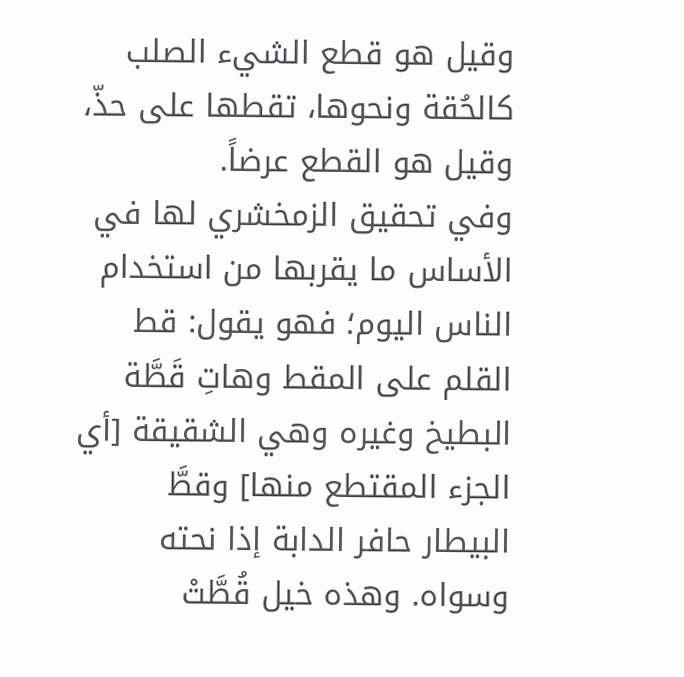وقيل هو قطع الشيء الصلب كالحُقة ونحوها، تقطها على حذّ، وقيل هو القطع عرضاً.
وفي تحقيق الزمخشري لها في الأساس ما يقربها من استخدام الناس اليوم؛ فهو يقول: قط القلم على المقط وهاتِ قَطَّة البطيخ وغيره وهي الشقيقة [أي الجزء المقتطع منها] وقطَّ البيطار حافر الدابة إذا نحته وسواه. وهذه خيل قُطَّتْ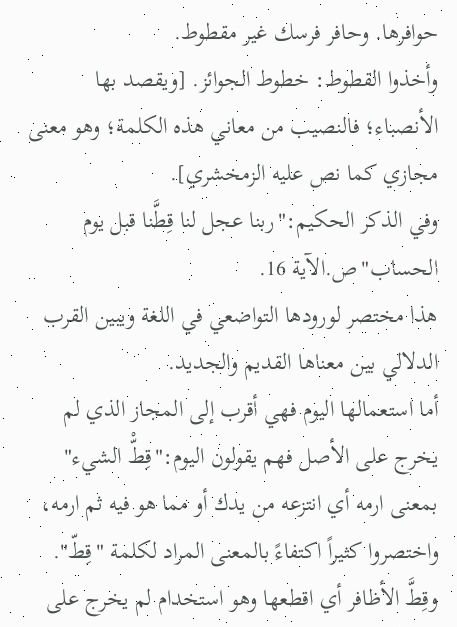حوافرها. وحافر فرسك غير مقطوط.
وأخذوا القطوط: خطوط الجوائز. [ويقصد بها الأنصباء؛ فالنصيب من معاني هذه الكلمة؛ وهو معنى مجازي كما نص عليه الزمخشري].
وفي الذكر الحكيم:"ربنا عجل لنا قِطَّنا قبل يوم الحساب"ص.الآية 16.
هذا مختصر لورودها التواضعي في اللغة ويبين القرب الدلالي بين معناها القديم والجديد.
أما استعمالها اليوم فهي أقرب إلى المجاز الذي لم يخرج على الأصل فهم يقولون اليوم:"قِطّْ الشيء" بمعنى ارمه أي انتزعه من يدك أو مما هو فيه ثم ارمه، واختصروا كثيراً اكتفاءً بالمعنى المراد لكلمة "قِطّ".
وقِطَّ الأظافر أي اقطعها وهو استخدام لم يخرج على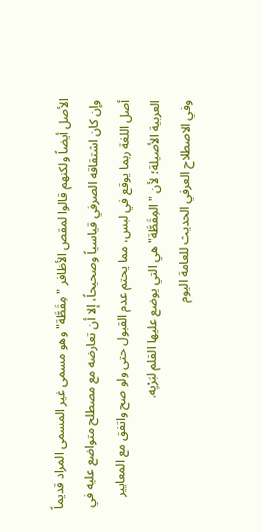الأصل أيضاً ولكنهم قالوا لمقص الأظافر "مِقَطَّة"وهو مسمى غير المسمى المراد قديماً وإن كان اشتقاقه الصرفي قياسياً وصحيحاً، إلا أن تعارضه مع مصطلح متواضع عليه في أصل اللغة ربما يوقع في لبس، مما يحتم عدم القبول حتى ولو صح واتفق مع المعايير العربية الأصيلة؛ لأن "المِقَطَّة" هي التي يوضع عليها القلم لبَرْيِه.
وفي الاصطلاح العرفي الحديث للعامة اليوم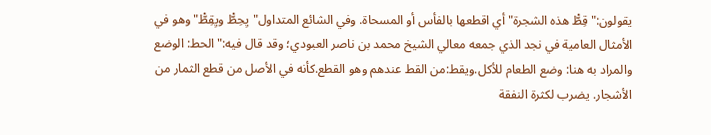يقولون:"قِطّْ هذه الشجرة" أي اقطعها بالفأس أو المسحاة. وفي الشائع المتداول"يِحِطّْ ويِقِطّْ" وهو في الأمثال العامية في نجد الذي جمعه معالي الشيخ محمد بن ناصر العبودي؛ وقد قال فيه:"الحط: الوضع والمراد به هنا: وضع الطعام للأكل.ويقط:من القط عندهم وهو القطع.كأنه في الأصل من قطع الثمار من الأشجار. يضرب لكثرة النفقة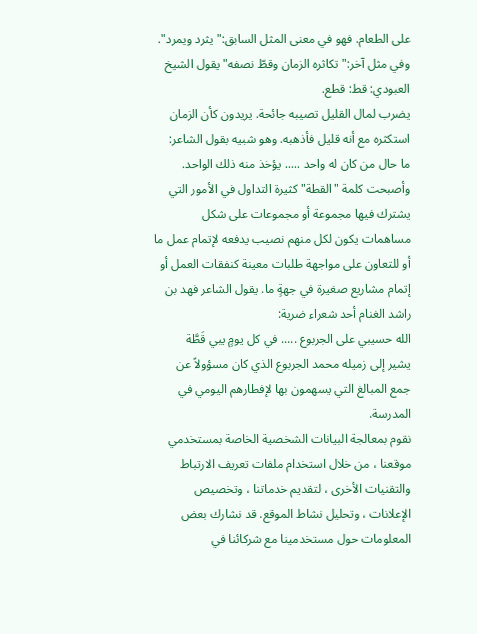على الطعام. فهو في معنى المثل السابق:"يثرد ويمرد". وفي مثل آخر:"تكاثره الزمان وقطّ نصفه" يقول الشيخ العبودي: قط: قطع.
يضرب لمال القليل تصيبه جائحة. يريدون كأن الزمان استكثره مع أنه قليل فأذهبه. وهو شبيه بقول الشاعر:
ما حال من كان له واحد ..... يؤخذ منه ذلك الواحد.
وأصبحت كلمة "القطة" كثيرة التداول في الأمور التي يشترك فيها مجموعة أو مجموعات على شكل مساهمات يكون لكل منهم نصيب يدفعه لإتمام عمل ما أو للتعاون على مواجهة طلبات معينة كنفقات العمل أو إتمام مشاريع صغيرة في جهةٍ ما. يقول الشاعر فهد بن راشد الغنام أحد شعراء ضرية:
الله حسيبي على الجربوع ..... في كل يومٍ يبي قَطَّة
يشير إلى زميله محمد الجربوع الذي كان مسؤولاً عن جمع المبالغ التي يسهمون بها لإفطارهم اليومي في المدرسة.
نقوم بمعالجة البيانات الشخصية الخاصة بمستخدمي موقعنا ، من خلال استخدام ملفات تعريف الارتباط والتقنيات الأخرى ، لتقديم خدماتنا ، وتخصيص الإعلانات ، وتحليل نشاط الموقع. قد نشارك بعض المعلومات حول مستخدمينا مع شركائنا في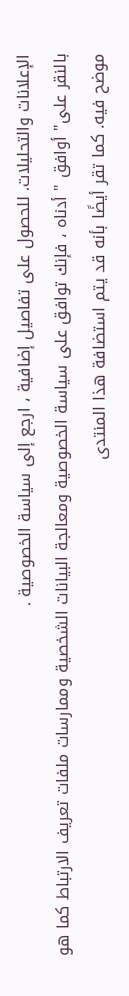الإعلانات والتحليلات. للحصول على تفاصيل إضافية ، ارجع إلى سياسة الخصوصية .
بالنقر على" أوافق " أدناه ، فإنك توافق على سياسة الخصوصية ومعالجة البيانات الشخصية وممارسات ملفات تعريف الارتباط كما هو موضح فيه. كما تقر أيضًا بأنه قد يتم استضافة هذا المنتدى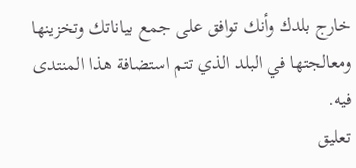خارج بلدك وأنك توافق على جمع بياناتك وتخزينها ومعالجتها في البلد الذي تتم استضافة هذا المنتدى فيه.
تعليق